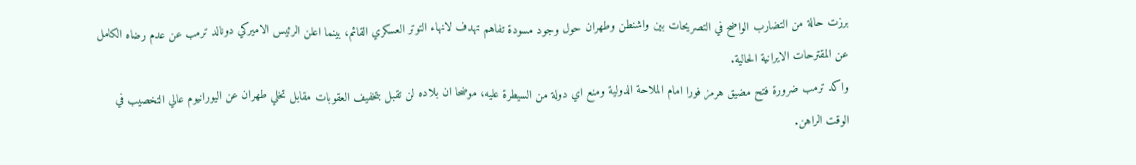برزت حالة من التضارب الواضح في التصريحات بين واشنطن وطهران حول وجود مسودة تفاهم تهدف لانهاء التوتر العسكري القائم، بينما اعلن الرئيس الاميركي دونالد ترمب عن عدم رضاه الكامل عن المقترحات الايرانية الحالية.
واكد ترمب ضرورة فتح مضيق هرمز فورا امام الملاحة الدولية ومنع اي دولة من السيطرة عليه، موضحا ان بلاده لن تقبل بتخفيف العقوبات مقابل تخلي طهران عن اليورانيوم عالي التخصيب في الوقت الراهن.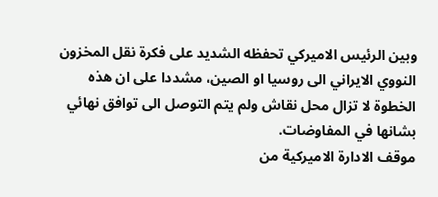وبين الرئيس الاميركي تحفظه الشديد على فكرة نقل المخزون النووي الايراني الى روسيا او الصين، مشددا على ان هذه الخطوة لا تزال محل نقاش ولم يتم التوصل الى توافق نهائي بشانها في المفاوضات.
موقف الادارة الاميركية من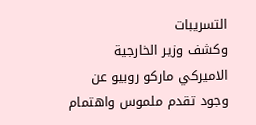التسريبات
وكشف وزير الخارجية الاميركي ماركو روبيو عن وجود تقدم ملموس واهتمام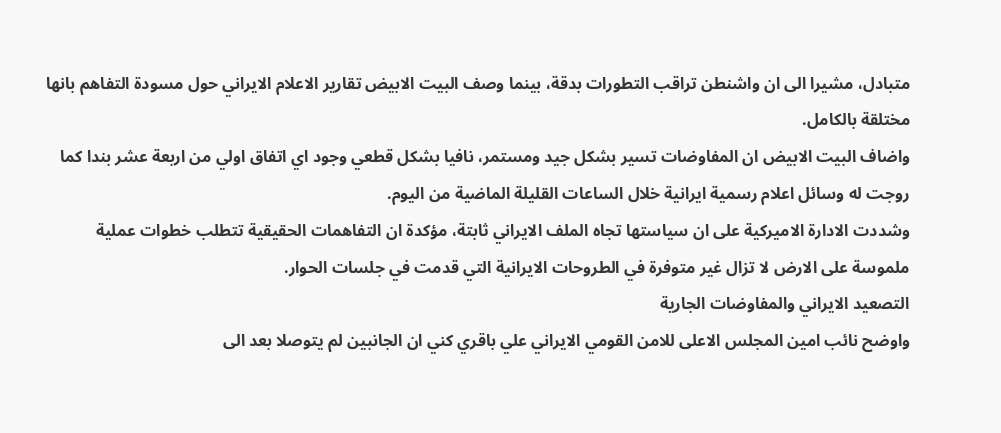متبادل، مشيرا الى ان واشنطن تراقب التطورات بدقة، بينما وصف البيت الابيض تقارير الاعلام الايراني حول مسودة التفاهم بانها مختلقة بالكامل.
واضاف البيت الابيض ان المفاوضات تسير بشكل جيد ومستمر، نافيا بشكل قطعي وجود اي اتفاق اولي من اربعة عشر بندا كما روجت له وسائل اعلام رسمية ايرانية خلال الساعات القليلة الماضية من اليوم.
وشددت الادارة الاميركية على ان سياستها تجاه الملف الايراني ثابتة، مؤكدة ان التفاهمات الحقيقية تتطلب خطوات عملية ملموسة على الارض لا تزال غير متوفرة في الطروحات الايرانية التي قدمت في جلسات الحوار.
التصعيد الايراني والمفاوضات الجارية
واوضح نائب امين المجلس الاعلى للامن القومي الايراني علي باقري كني ان الجانبين لم يتوصلا بعد الى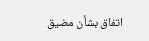اتفاق بشأن مضيق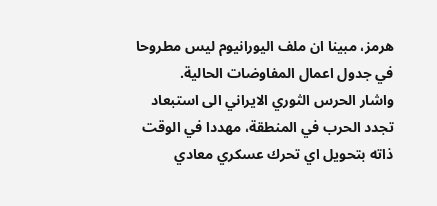هرمز، مبينا ان ملف اليورانيوم ليس مطروحا في جدول اعمال المفاوضات الحالية.
واشار الحرس الثوري الايراني الى استبعاد تجدد الحرب في المنطقة، مهددا في الوقت ذاته بتحويل اي تحرك عسكري معادي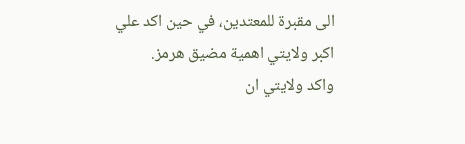الى مقبرة للمعتدين، في حين اكد علي اكبر ولايتي اهمية مضيق هرمز.
واكد ولايتي ان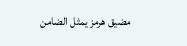مضيق هرمز يمثل الضامن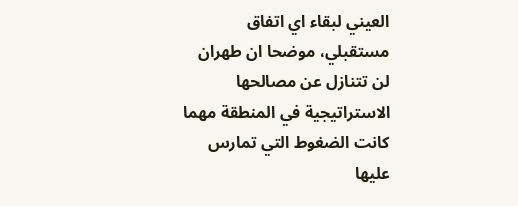العيني لبقاء اي اتفاق مستقبلي، موضحا ان طهران لن تتنازل عن مصالحها الاستراتيجية في المنطقة مهما كانت الضغوط التي تمارس عليها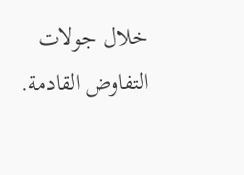خلال جولات التفاوض القادمة.